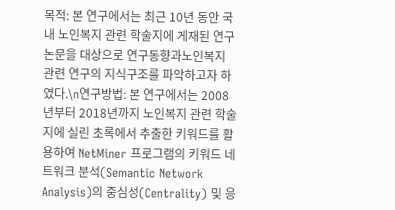목적: 본 연구에서는 최근 10년 동안 국내 노인복지 관련 학술지에 게재된 연구 논문을 대상으로 연구동향과노인복지 관련 연구의 지식구조를 파악하고자 하였다.\n연구방법: 본 연구에서는 2008년부터 2018년까지 노인복지 관련 학술지에 실린 초록에서 추출한 키워드를 활용하여 NetMiner 프로그램의 키워드 네트워크 분석(Semantic Network Analysis)의 중심성(Centrality) 및 응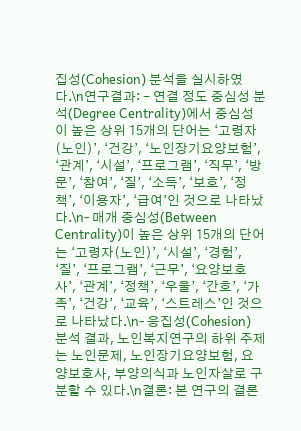집성(Cohesion) 분석을 실시하였다.\n연구결과: - 연결 정도 중심성 분석(Degree Centrality)에서 중심성이 높은 상위 15개의 단어는 ‘고령자(노인)’, ‘건강’, ‘노인장기요양보험’, ‘관계’, ‘시설’, ‘프로그램’, ‘직무’, ‘방문’, ‘참여’, ‘질’, ‘소득’, ‘보호’, ‘정책’, ‘이용자’, ‘급여’인 것으로 나타났다.\n- 매개 중심성(Between Centrality)이 높은 상위 15개의 단어는 ‘고령자(노인)’, ‘시설’, ‘경험’, ‘질’, ‘프로그램’, ‘근무’, ‘요양보호사’, ‘관계’, ‘정책’, ‘우울’, ‘간호’, ‘가족’, ‘건강’, ‘교육’, ‘스트레스’인 것으로 나타났다.\n- 응집성(Cohesion) 분석 결과, 노인복지연구의 하위 주제는 노인문제, 노인장기요양보험, 요양보호사, 부양의식과 노인자살로 구분할 수 있다.\n결론: 본 연구의 결론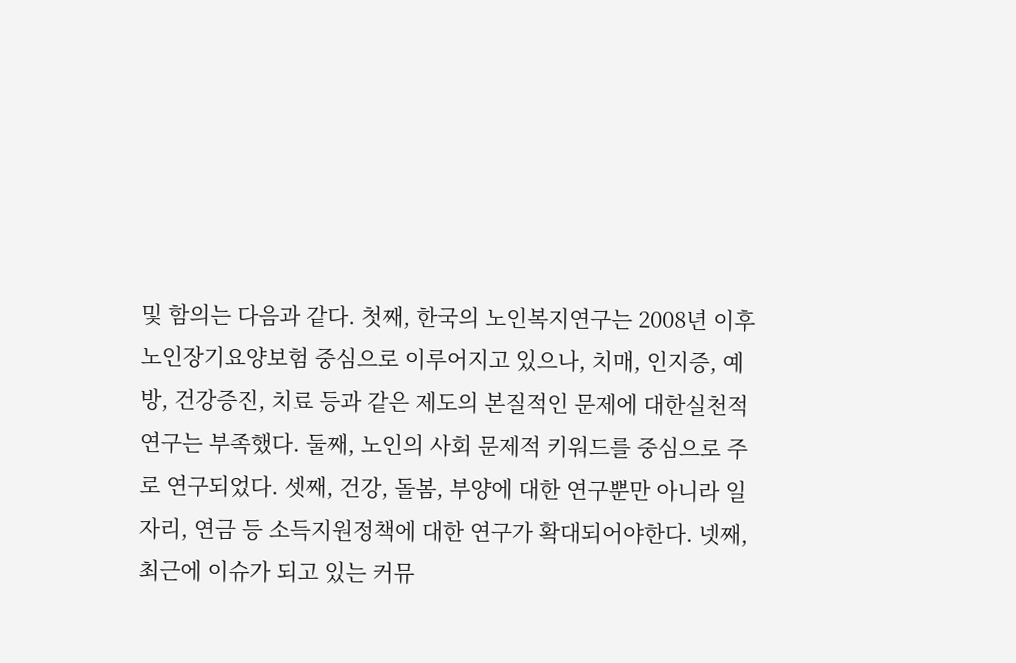및 함의는 다음과 같다. 첫째, 한국의 노인복지연구는 2008년 이후 노인장기요양보험 중심으로 이루어지고 있으나, 치매, 인지증, 예방, 건강증진, 치료 등과 같은 제도의 본질적인 문제에 대한실천적 연구는 부족했다. 둘째, 노인의 사회 문제적 키워드를 중심으로 주로 연구되었다. 셋째, 건강, 돌봄, 부양에 대한 연구뿐만 아니라 일자리, 연금 등 소득지원정책에 대한 연구가 확대되어야한다. 넷째, 최근에 이슈가 되고 있는 커뮤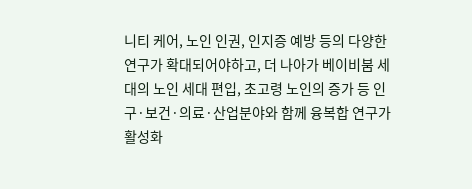니티 케어, 노인 인권, 인지증 예방 등의 다양한 연구가 확대되어야하고, 더 나아가 베이비붐 세대의 노인 세대 편입, 초고령 노인의 증가 등 인구·보건·의료·산업분야와 함께 융복합 연구가 활성화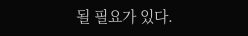될 필요가 있다.